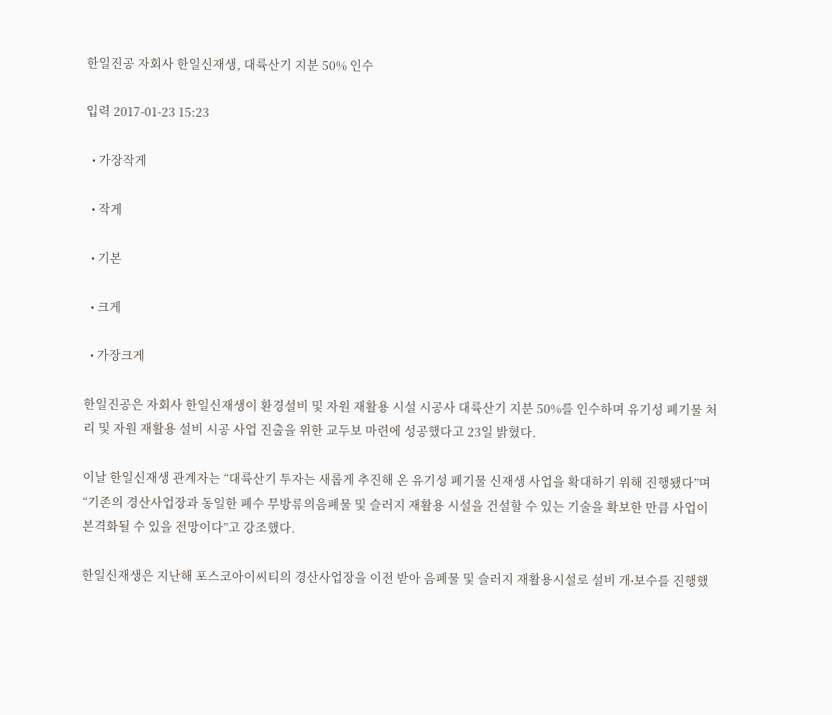한일진공 자회사 한일신재생, 대륙산기 지분 50% 인수

입력 2017-01-23 15:23

  • 가장작게

  • 작게

  • 기본

  • 크게

  • 가장크게

한일진공은 자회사 한일신재생이 환경설비 및 자원 재활용 시설 시공사 대륙산기 지분 50%를 인수하며 유기성 폐기물 처리 및 자원 재활용 설비 시공 사업 진출을 위한 교두보 마련에 성공했다고 23일 밝혔다.

이날 한일신재생 관계자는 “대륙산기 투자는 새롭게 추진해 온 유기성 폐기물 신재생 사업을 확대하기 위해 진행됐다”며 “기존의 경산사업장과 동일한 폐수 무방류의음폐물 및 슬러지 재활용 시설을 건설할 수 있는 기술을 확보한 만큼 사업이 본격화될 수 있을 전망이다”고 강조했다.

한일신재생은 지난해 포스코아이씨티의 경산사업장을 이전 받아 음폐물 및 슬러지 재활용시설로 설비 개∙보수를 진행했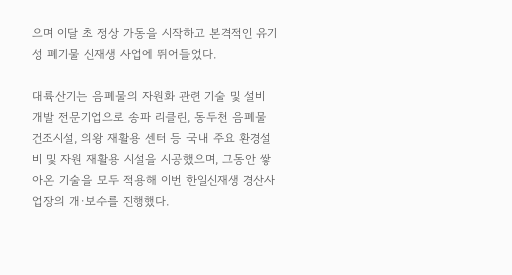으며 이달 초 정상 가동을 시작하고 본격적인 유기성 폐기물 신재생 사업에 뛰어들었다.

대륙산기는 음폐물의 자원화 관련 기술 및 설비 개발 전문기업으로 송파 리클린, 동두천 음폐물 건조시설, 의왕 재활용 센터 등 국내 주요 환경설비 및 자원 재활용 시설을 시공했으며, 그동안 쌓아온 기술을 모두 적용해 이번 한일신재생 경산사업장의 개∙보수를 진행했다.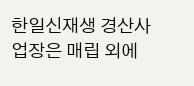한일신재생 경산사업장은 매립 외에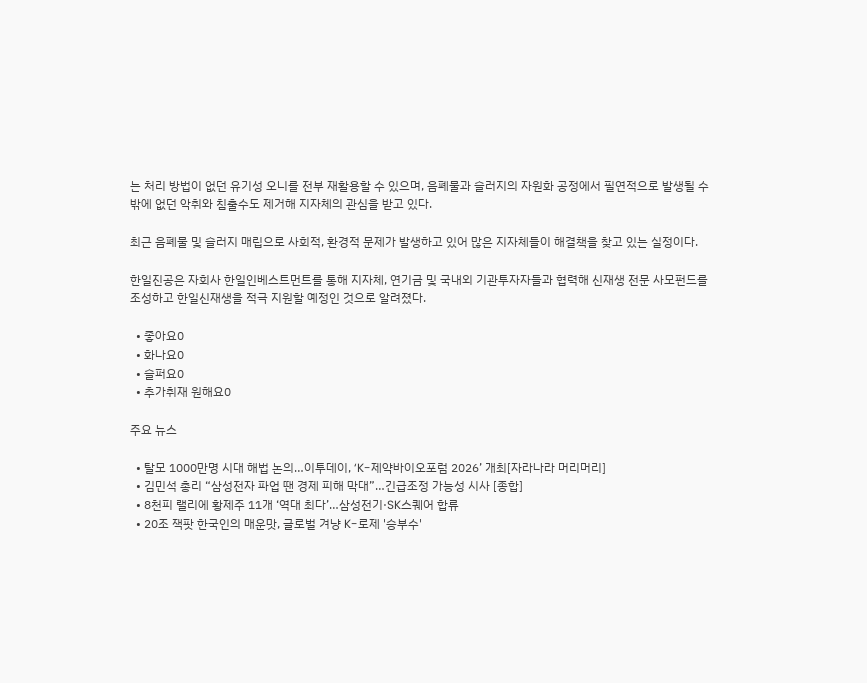는 처리 방법이 없던 유기성 오니를 전부 재활용할 수 있으며, 음폐물과 슬러지의 자원화 공정에서 필연적으로 발생될 수밖에 없던 악취와 침출수도 제거해 지자체의 관심을 받고 있다.

최근 음폐물 및 슬러지 매립으로 사회적, 환경적 문제가 발생하고 있어 많은 지자체들이 해결책을 찾고 있는 실정이다.

한일진공은 자회사 한일인베스트먼트를 통해 지자체, 연기금 및 국내외 기관투자자들과 협력해 신재생 전문 사모펀드를 조성하고 한일신재생을 적극 지원할 예정인 것으로 알려졌다.

  • 좋아요0
  • 화나요0
  • 슬퍼요0
  • 추가취재 원해요0

주요 뉴스

  • 탈모 1000만명 시대 해법 논의…이투데이, ‘K-제약바이오포럼 2026’ 개최[자라나라 머리머리]
  • 김민석 총리 “삼성전자 파업 땐 경제 피해 막대”…긴급조정 가능성 시사 [종합]
  • 8천피 랠리에 황제주 11개 ‘역대 최다’…삼성전기·SK스퀘어 합류
  • 20조 잭팟 한국인의 매운맛, 글로벌 겨냥 K-로제 '승부수'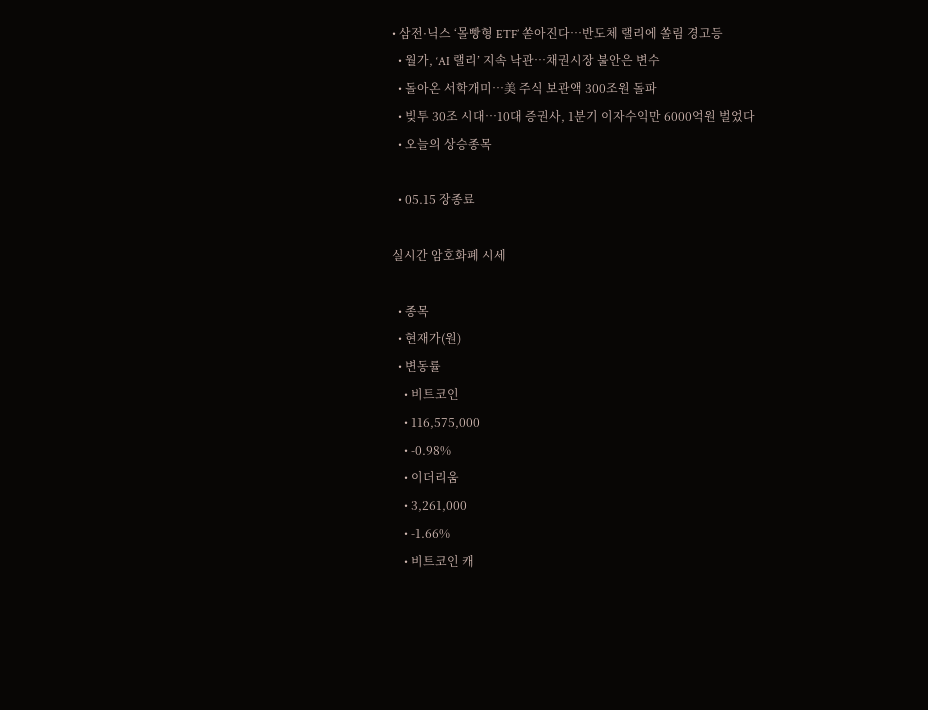• 삼전·닉스 ‘몰빵형 ETF’ 쏟아진다…반도체 랠리에 쏠림 경고등
  • 월가, ‘AI 랠리’ 지속 낙관…채권시장 불안은 변수
  • 돌아온 서학개미…美 주식 보관액 300조원 돌파
  • 빚투 30조 시대…10대 증권사, 1분기 이자수익만 6000억원 벌었다
  • 오늘의 상승종목

  • 05.15 장종료

실시간 암호화폐 시세

  • 종목
  • 현재가(원)
  • 변동률
    • 비트코인
    • 116,575,000
    • -0.98%
    • 이더리움
    • 3,261,000
    • -1.66%
    • 비트코인 캐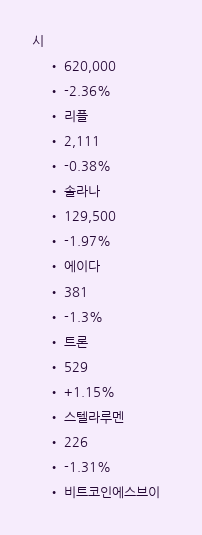시
    • 620,000
    • -2.36%
    • 리플
    • 2,111
    • -0.38%
    • 솔라나
    • 129,500
    • -1.97%
    • 에이다
    • 381
    • -1.3%
    • 트론
    • 529
    • +1.15%
    • 스텔라루멘
    • 226
    • -1.31%
    • 비트코인에스브이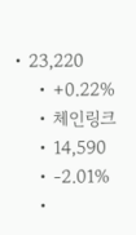• 23,220
    • +0.22%
    • 체인링크
    • 14,590
    • -2.01%
    •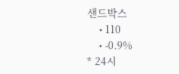샌드박스
    • 110
    • -0.9%
* 24시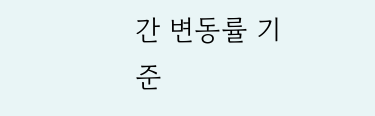간 변동률 기준